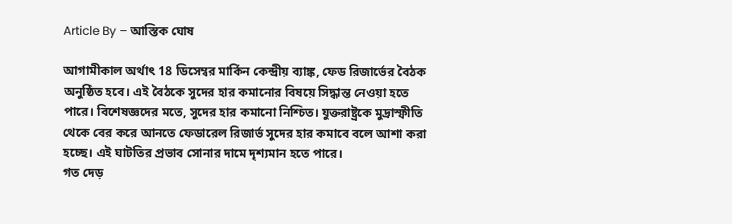Article By – আস্তিক ঘোষ

আগামীকাল অর্থাৎ 18 ডিসেম্বর মার্কিন কেন্দ্রীয় ব্যাঙ্ক, ফেড রিজার্ভের বৈঠক অনুষ্ঠিত হবে। এই বৈঠকে সুদের হার কমানোর বিষয়ে সিদ্ধান্ত নেওয়া হতে পারে। বিশেষজ্ঞদের মতে, সুদের হার কমানো নিশ্চিত। যুক্তরাষ্ট্রকে মুদ্রাস্ফীতি থেকে বের করে আনতে ফেডারেল রিজার্ভ সুদের হার কমাবে বলে আশা করা হচ্ছে। এই ঘাটতির প্রভাব সোনার দামে দৃশ্যমান হতে পারে।
গত দেড়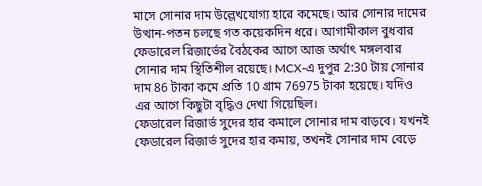মাসে সোনার দাম উল্লেখযোগ্য হারে কমেছে। আর সোনার দামের উত্থান-পতন চলছে গত কয়েকদিন ধরে। আগামীকাল বুধবার ফেডারেল রিজার্ভের বৈঠকের আগে আজ অর্থাৎ মঙ্গলবার সোনার দাম স্থিতিশীল রয়েছে। MCX-এ দুপুর 2:30 টায় সোনার দাম 86 টাকা কমে প্রতি 10 গ্রাম 76975 টাকা হয়েছে। যদিও এর আগে কিছুটা বৃদ্ধিও দেখা গিয়েছিল।
ফেডারেল রিজার্ভ সুদের হার কমালে সোনার দাম বাড়বে। যখনই ফেডারেল রিজার্ভ সুদের হার কমায়, তখনই সোনার দাম বেড়ে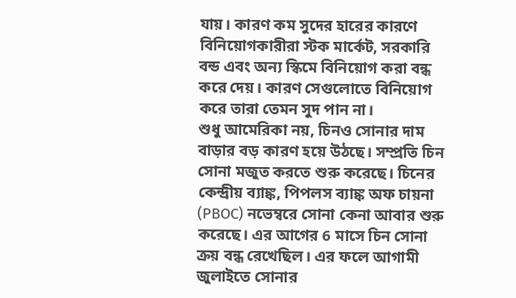যায়। কারণ কম সুদের হারের কারণে বিনিয়োগকারীরা স্টক মার্কেট, সরকারি বন্ড এবং অন্য স্কিমে বিনিয়োগ করা বন্ধ করে দেয়। কারণ সেগুলোতে বিনিয়োগ করে তারা তেমন সুদ পান না।
শুধু আমেরিকা নয়, চিনও সোনার দাম বাড়ার বড় কারণ হয়ে উঠছে। সম্প্রতি চিন সোনা মজুত করতে শুরু করেছে। চিনের কেন্দ্রীয় ব্যাঙ্ক, পিপলস ব্যাঙ্ক অফ চায়না (PBOC) নভেম্বরে সোনা কেনা আবার শুরু করেছে। এর আগের 6 মাসে চিন সোনা ক্রয় বন্ধ রেখেছিল। এর ফলে আগামী জুলাইতে সোনার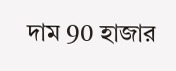দাম 90 হাজার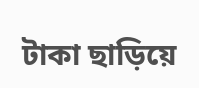টাকা ছাড়িয়ে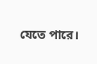যেতে পারে।